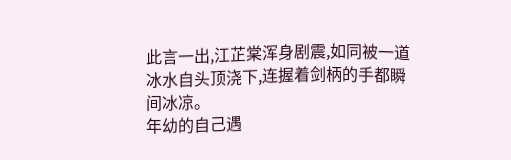此言一出,江芷棠浑身剧震,如同被一道冰水自头顶浇下,连握着剑柄的手都瞬间冰凉。
年幼的自己遇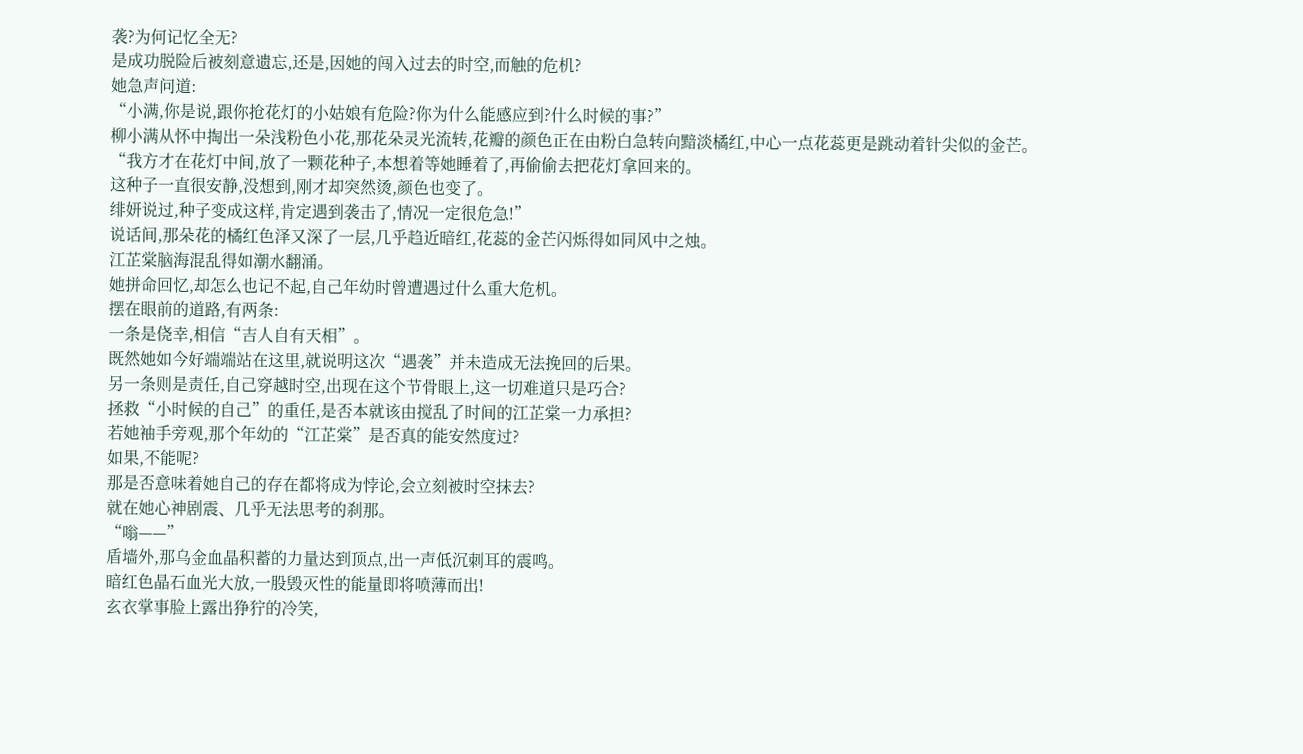袭?为何记忆全无?
是成功脱险后被刻意遗忘,还是,因她的闯入过去的时空,而触的危机?
她急声问道:
“小满,你是说,跟你抢花灯的小姑娘有危险?你为什么能感应到?什么时候的事?”
柳小满从怀中掏出一朵浅粉色小花,那花朵灵光流转,花瓣的颜色正在由粉白急转向黯淡橘红,中心一点花蕊更是跳动着针尖似的金芒。
“我方才在花灯中间,放了一颗花种子,本想着等她睡着了,再偷偷去把花灯拿回来的。
这种子一直很安静,没想到,刚才却突然烫,颜色也变了。
绯妍说过,种子变成这样,肯定遇到袭击了,情况一定很危急!”
说话间,那朵花的橘红色泽又深了一层,几乎趋近暗红,花蕊的金芒闪烁得如同风中之烛。
江芷棠脑海混乱得如潮水翻涌。
她拼命回忆,却怎么也记不起,自己年幼时曾遭遇过什么重大危机。
摆在眼前的道路,有两条:
一条是侥幸,相信“吉人自有天相”。
既然她如今好端端站在这里,就说明这次“遇袭”并未造成无法挽回的后果。
另一条则是责任,自己穿越时空,出现在这个节骨眼上,这一切难道只是巧合?
拯救“小时候的自己”的重任,是否本就该由搅乱了时间的江芷棠一力承担?
若她袖手旁观,那个年幼的“江芷棠”是否真的能安然度过?
如果,不能呢?
那是否意味着她自己的存在都将成为悖论,会立刻被时空抹去?
就在她心神剧震、几乎无法思考的刹那。
“嗡——”
盾墙外,那乌金血晶积蓄的力量达到顶点,出一声低沉刺耳的震鸣。
暗红色晶石血光大放,一股毁灭性的能量即将喷薄而出!
玄衣掌事脸上露出狰狞的冷笑,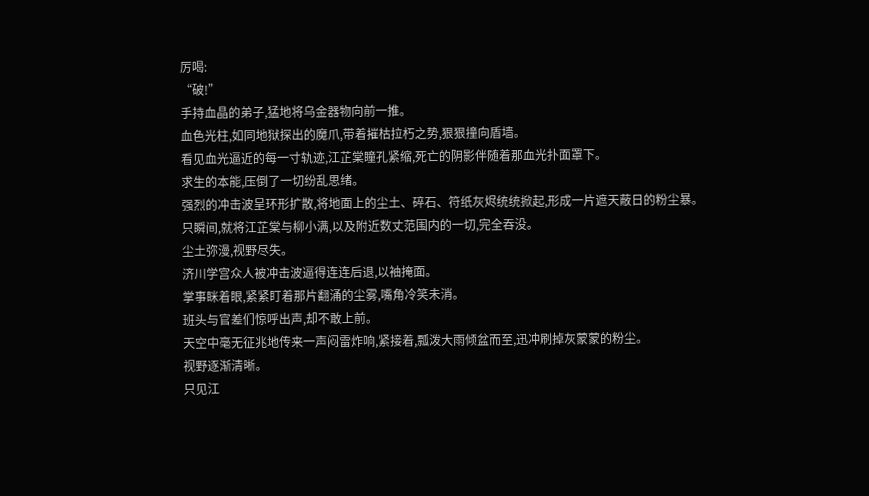厉喝:
“破!”
手持血晶的弟子,猛地将乌金器物向前一推。
血色光柱,如同地狱探出的魔爪,带着摧枯拉朽之势,狠狠撞向盾墙。
看见血光逼近的每一寸轨迹,江芷棠瞳孔紧缩,死亡的阴影伴随着那血光扑面罩下。
求生的本能,压倒了一切纷乱思绪。
强烈的冲击波呈环形扩散,将地面上的尘土、碎石、符纸灰烬统统掀起,形成一片遮天蔽日的粉尘暴。
只瞬间,就将江芷棠与柳小满,以及附近数丈范围内的一切,完全吞没。
尘土弥漫,视野尽失。
济川学宫众人被冲击波逼得连连后退,以袖掩面。
掌事眯着眼,紧紧盯着那片翻涌的尘雾,嘴角冷笑未消。
班头与官差们惊呼出声,却不敢上前。
天空中毫无征兆地传来一声闷雷炸响,紧接着,瓢泼大雨倾盆而至,迅冲刷掉灰蒙蒙的粉尘。
视野逐渐清晰。
只见江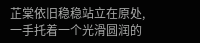芷棠依旧稳稳站立在原处,一手托着一个光滑圆润的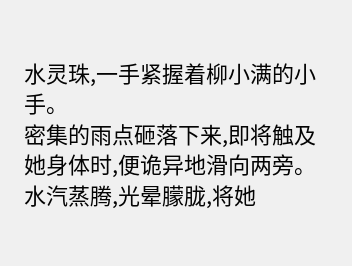水灵珠,一手紧握着柳小满的小手。
密集的雨点砸落下来,即将触及她身体时,便诡异地滑向两旁。
水汽蒸腾,光晕朦胧,将她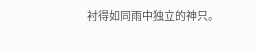衬得如同雨中独立的神只。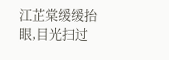江芷棠缓缓抬眼,目光扫过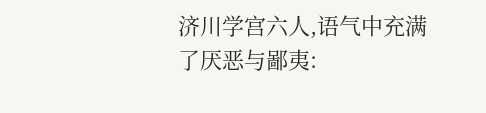济川学宫六人,语气中充满了厌恶与鄙夷: